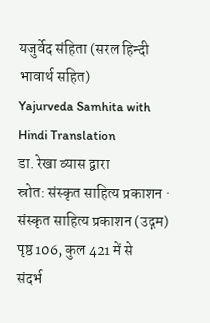यजुर्वेद संहिता (सरल हिन्दी भावार्थ सहित)
Yajurveda Samhita with Hindi Translation
डा. रेखा व्यास द्वारा
स्रोत: संस्कृत साहित्य प्रकाशन · संस्कृत साहित्य प्रकाशन (उद्गम)
पृष्ठ 106, कुल 421 में से
संदर्भ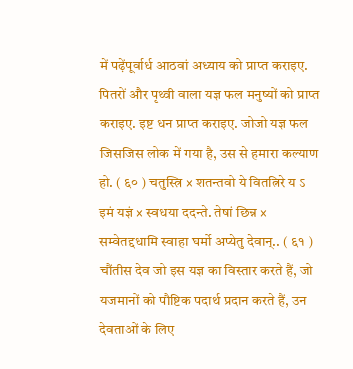में पढ़ेंपूर्वार्ध आठवां अध्याय को प्राप्त कराइए. पितरों और पृथ्वी वाला यज्ञ फल मनुष्यों को प्राप्त कराइए. इष्ट धन प्राप्त कराइए. जोजो यज्ञ फल जिसजिस लोक में गया है, उस से हमारा कल्याण हो. ( ६० ) चतुस्त्रि ᳵ शतन्तवो ये वितत्निरे य ऽ इमं यज्ञं ᳵ स्वधया ददन्ते. तेषां छिन्न ᳵ सम्वेतद्दधामि स्वाहा घर्मो अप्येतु देवान्.. ( ६१ ) चौंतीस देव जो इस यज्ञ का विस्तार करते हैं, जो यजमानों को पौष्टिक पदार्थ प्रदान करते हैं, उन देवताओं के लिए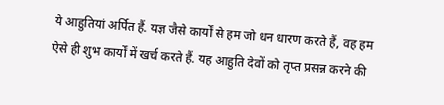ये आहुतियां अर्पित हैं. यज्ञ जैसे कार्यों से हम जो धन धारण करते हैं, वह हम ऐसे ही शुभ कार्यों में खर्च करते हैं. यह आहुति देवों को तृप्त प्रसन्न करने की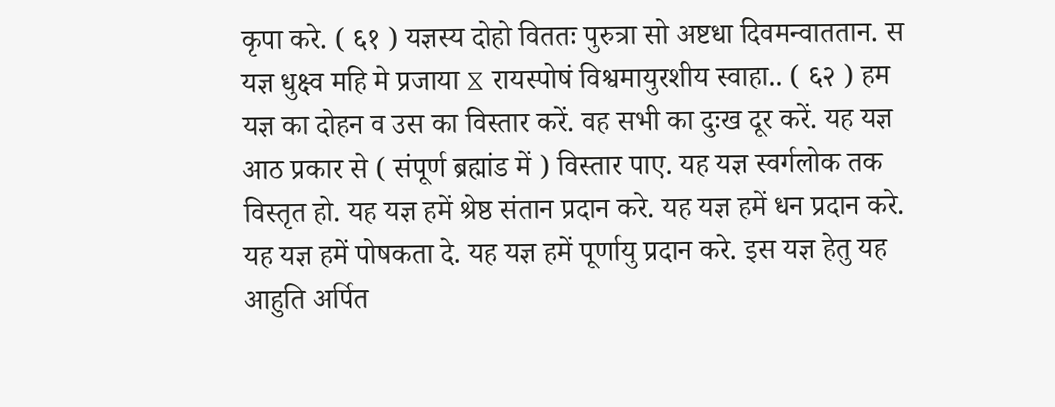कृपा करे. ( ६१ ) यज्ञस्य दोहो विततः पुरुत्रा सो अष्टधा दिवमन्वाततान. स यज्ञ धुक्ष्व महि मे प्रजाया ᳵ रायस्पोषं विश्वमायुरशीय स्वाहा.. ( ६२ ) हम यज्ञ का दोहन व उस का विस्तार करें. वह सभी का दुःख दूर करें. यह यज्ञ आठ प्रकार से ( संपूर्ण ब्रह्मांड में ) विस्तार पाए. यह यज्ञ स्वर्गलोक तक विस्तृत हो. यह यज्ञ हमें श्रेष्ठ संतान प्रदान करे. यह यज्ञ हमें धन प्रदान करे. यह यज्ञ हमें पोषकता दे. यह यज्ञ हमें पूर्णायु प्रदान करे. इस यज्ञ हेतु यह आहुति अर्पित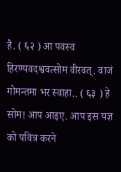है. ( ६२ ) आ पवस्व हिरण्यवदश्ववत्सोम वीरवत्. वाजं गोमन्तमा भर स्वाहा.. ( ६३ ) हे सोम! आप आइए. आप इस यज्ञ को पवित्र करने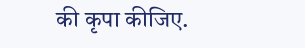की कृपा कीजिए.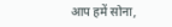आप हमें सोना,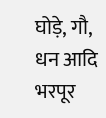घोड़े, गौ, धन आदि भरपूर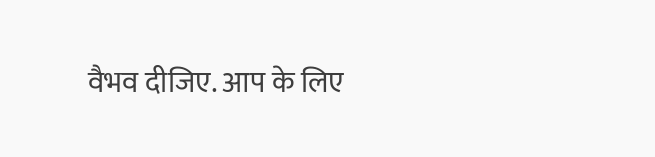वैभव दीजिए. आप के लिए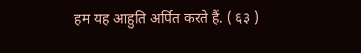हम यह आहुति अर्पित करते हैं. ( ६३ )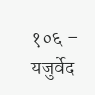१०६ – यजुर्वेद